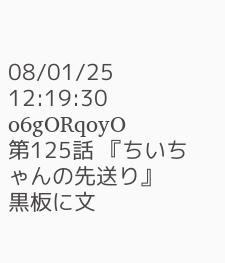08/01/25 12:19:30 o6gORqoyO
第125話 『ちいちゃんの先送り』
黒板に文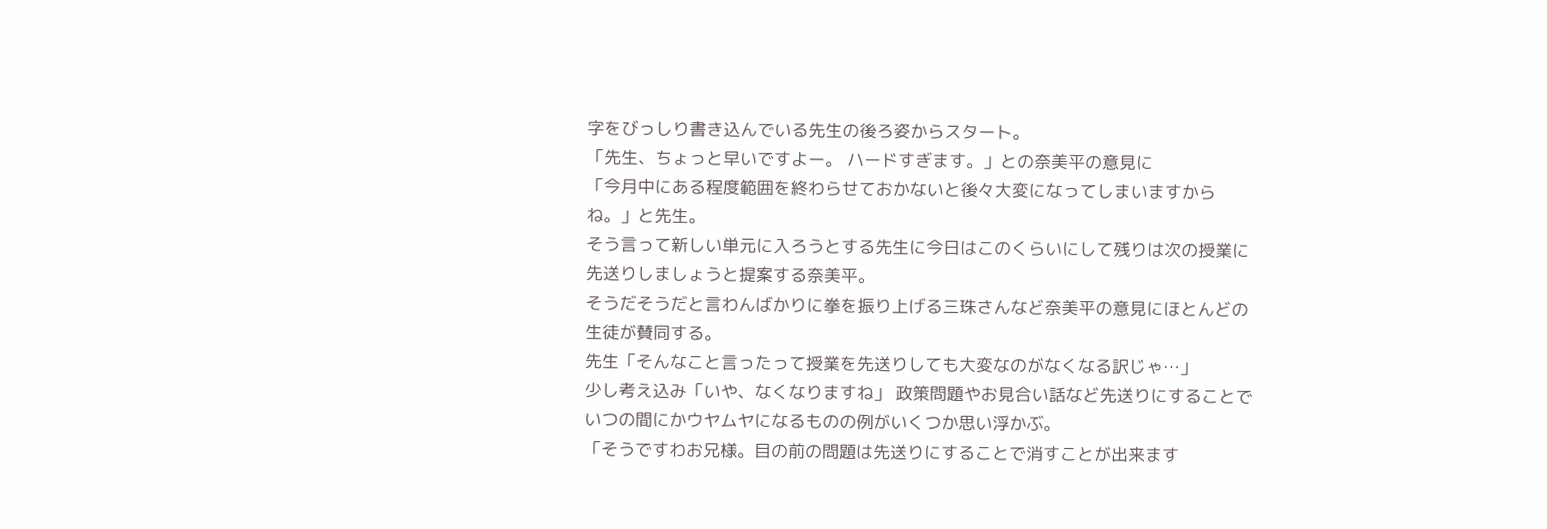字をびっしり書き込んでいる先生の後ろ姿からスタート。
「先生、ちょっと早いですよー。 ハードすぎます。」との奈美平の意見に
「今月中にある程度範囲を終わらせておかないと後々大変になってしまいますからね。」と先生。
そう言って新しい単元に入ろうとする先生に今日はこのくらいにして残りは次の授業に先送りしましょうと提案する奈美平。
そうだそうだと言わんばかりに拳を振り上げる三珠さんなど奈美平の意見にほとんどの生徒が賛同する。
先生「そんなこと言ったって授業を先送りしても大変なのがなくなる訳じゃ…」
少し考え込み「いや、なくなりますね」 政策問題やお見合い話など先送りにすることでいつの間にかウヤムヤになるものの例がいくつか思い浮かぶ。
「そうですわお兄様。目の前の問題は先送りにすることで消すことが出来ます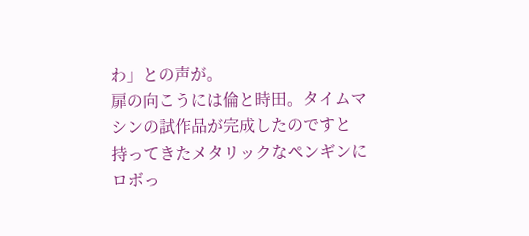わ」との声が。
扉の向こうには倫と時田。タイムマシンの試作品が完成したのですと
持ってきたメタリックなペンギンにロボっ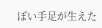ぽい手足が生えた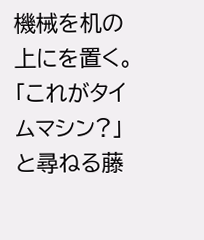機械を机の上にを置く。
「これがタイムマシン?」と尋ねる藤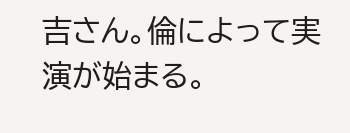吉さん。倫によって実演が始まる。